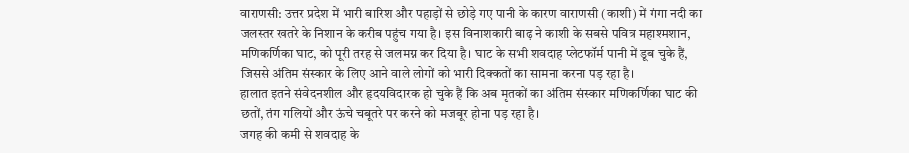वाराणसी: उत्तर प्रदेश में भारी बारिश और पहाड़ों से छोड़े गए पानी के कारण वाराणसी (काशी) में गंगा नदी का जलस्तर खतरे के निशान के करीब पहुंच गया है। इस विनाशकारी बाढ़ ने काशी के सबसे पवित्र महाश्मशान, मणिकर्णिका घाट, को पूरी तरह से जलमग्न कर दिया है। घाट के सभी शवदाह प्लेटफॉर्म पानी में डूब चुके हैं, जिससे अंतिम संस्कार के लिए आने वाले लोगों को भारी दिक्कतों का सामना करना पड़ रहा है।
हालात इतने संवेदनशील और हृदयविदारक हो चुके हैं कि अब मृतकों का अंतिम संस्कार मणिकर्णिका घाट की छतों, तंग गलियों और ऊंचे चबूतरे पर करने को मजबूर होना पड़ रहा है।
जगह की कमी से शवदाह के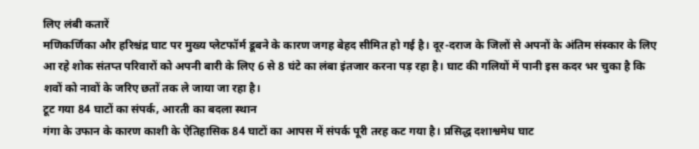लिए लंबी कतारें
मणिकर्णिका और हरिश्चंद्र घाट पर मुख्य प्लेटफॉर्म डूबने के कारण जगह बेहद सीमित हो गई है। दूर-दराज के जिलों से अपनों के अंतिम संस्कार के लिए आ रहे शोक संतप्त परिवारों को अपनी बारी के लिए 6 से 8 घंटे का लंबा इंतजार करना पड़ रहा है। घाट की गलियों में पानी इस कदर भर चुका है कि शवों को नावों के जरिए छतों तक ले जाया जा रहा है।
टूट गया 84 घाटों का संपर्क, आरती का बदला स्थान
गंगा के उफान के कारण काशी के ऐतिहासिक 84 घाटों का आपस में संपर्क पूरी तरह कट गया है। प्रसिद्ध दशाश्वमेध घाट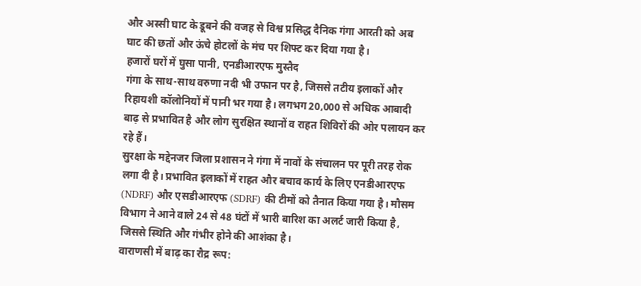और अस्सी घाट के डूबने की वजह से विश्व प्रसिद्ध दैनिक गंगा आरती को अब घाट की छतों और ऊंचे होटलों के मंच पर शिफ्ट कर दिया गया है।
हजारों घरों में घुसा पानी, एनडीआरएफ मुस्तैद
गंगा के साथ-साथ वरुणा नदी भी उफान पर है, जिससे तटीय इलाकों और रिहायशी कॉलोनियों में पानी भर गया है। लगभग 20,000 से अधिक आबादी बाढ़ से प्रभावित है और लोग सुरक्षित स्थानों व राहत शिविरों की ओर पलायन कर रहे हैं।
सुरक्षा के मद्देनजर जिला प्रशासन ने गंगा में नावों के संचालन पर पूरी तरह रोक लगा दी है। प्रभावित इलाकों में राहत और बचाव कार्य के लिए एनडीआरएफ (NDRF) और एसडीआरएफ (SDRF) की टीमों को तैनात किया गया है। मौसम विभाग ने आने वाले 24 से 48 घंटों में भारी बारिश का अलर्ट जारी किया है, जिससे स्थिति और गंभीर होने की आशंका है।
वाराणसी में बाढ़ का रौद्र रूप: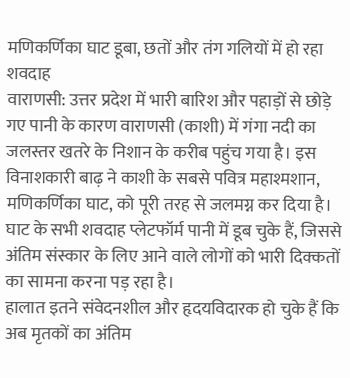मणिकर्णिका घाट डूबा, छतों और तंग गलियों में हो रहा शवदाह
वाराणसी: उत्तर प्रदेश में भारी बारिश और पहाड़ों से छोड़े गए पानी के कारण वाराणसी (काशी) में गंगा नदी का जलस्तर खतरे के निशान के करीब पहुंच गया है। इस विनाशकारी बाढ़ ने काशी के सबसे पवित्र महाश्मशान, मणिकर्णिका घाट, को पूरी तरह से जलमग्न कर दिया है। घाट के सभी शवदाह प्लेटफॉर्म पानी में डूब चुके हैं, जिससे अंतिम संस्कार के लिए आने वाले लोगों को भारी दिक्कतों का सामना करना पड़ रहा है।
हालात इतने संवेदनशील और हृदयविदारक हो चुके हैं कि अब मृतकों का अंतिम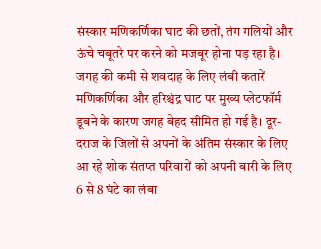संस्कार मणिकर्णिका घाट की छतों, तंग गलियों और ऊंचे चबूतरे पर करने को मजबूर होना पड़ रहा है।
जगह की कमी से शवदाह के लिए लंबी कतारें
मणिकर्णिका और हरिश्चंद्र घाट पर मुख्य प्लेटफॉर्म डूबने के कारण जगह बेहद सीमित हो गई है। दूर-दराज के जिलों से अपनों के अंतिम संस्कार के लिए आ रहे शोक संतप्त परिवारों को अपनी बारी के लिए 6 से 8 घंटे का लंबा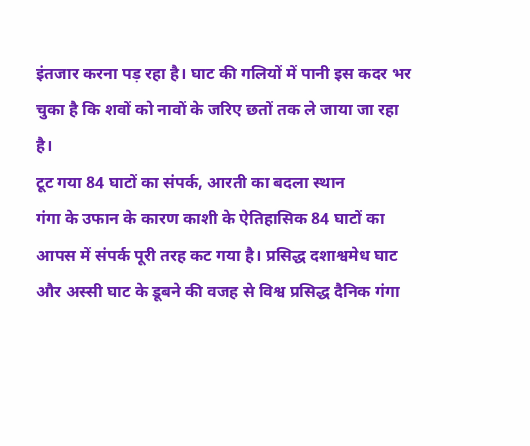इंतजार करना पड़ रहा है। घाट की गलियों में पानी इस कदर भर चुका है कि शवों को नावों के जरिए छतों तक ले जाया जा रहा है।
टूट गया 84 घाटों का संपर्क, आरती का बदला स्थान
गंगा के उफान के कारण काशी के ऐतिहासिक 84 घाटों का आपस में संपर्क पूरी तरह कट गया है। प्रसिद्ध दशाश्वमेध घाट और अस्सी घाट के डूबने की वजह से विश्व प्रसिद्ध दैनिक गंगा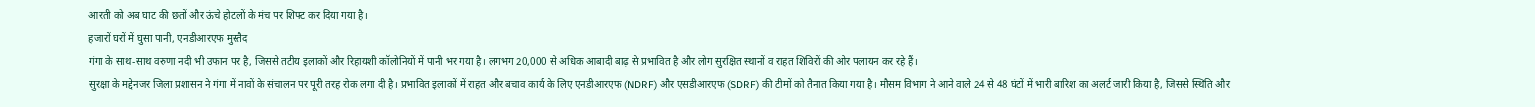आरती को अब घाट की छतों और ऊंचे होटलों के मंच पर शिफ्ट कर दिया गया है।
हजारों घरों में घुसा पानी, एनडीआरएफ मुस्तैद
गंगा के साथ-साथ वरुणा नदी भी उफान पर है, जिससे तटीय इलाकों और रिहायशी कॉलोनियों में पानी भर गया है। लगभग 20,000 से अधिक आबादी बाढ़ से प्रभावित है और लोग सुरक्षित स्थानों व राहत शिविरों की ओर पलायन कर रहे हैं।
सुरक्षा के मद्देनजर जिला प्रशासन ने गंगा में नावों के संचालन पर पूरी तरह रोक लगा दी है। प्रभावित इलाकों में राहत और बचाव कार्य के लिए एनडीआरएफ (NDRF) और एसडीआरएफ (SDRF) की टीमों को तैनात किया गया है। मौसम विभाग ने आने वाले 24 से 48 घंटों में भारी बारिश का अलर्ट जारी किया है, जिससे स्थिति और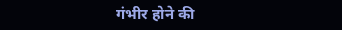गंभीर होने की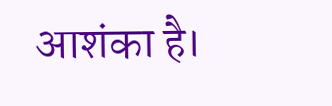आशंका है।